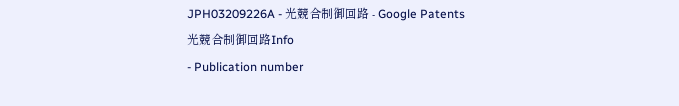JPH03209226A - 光競合制御回路 - Google Patents
光競合制御回路Info
- Publication number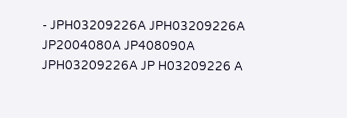- JPH03209226A JPH03209226A JP2004080A JP408090A JPH03209226A JP H03209226 A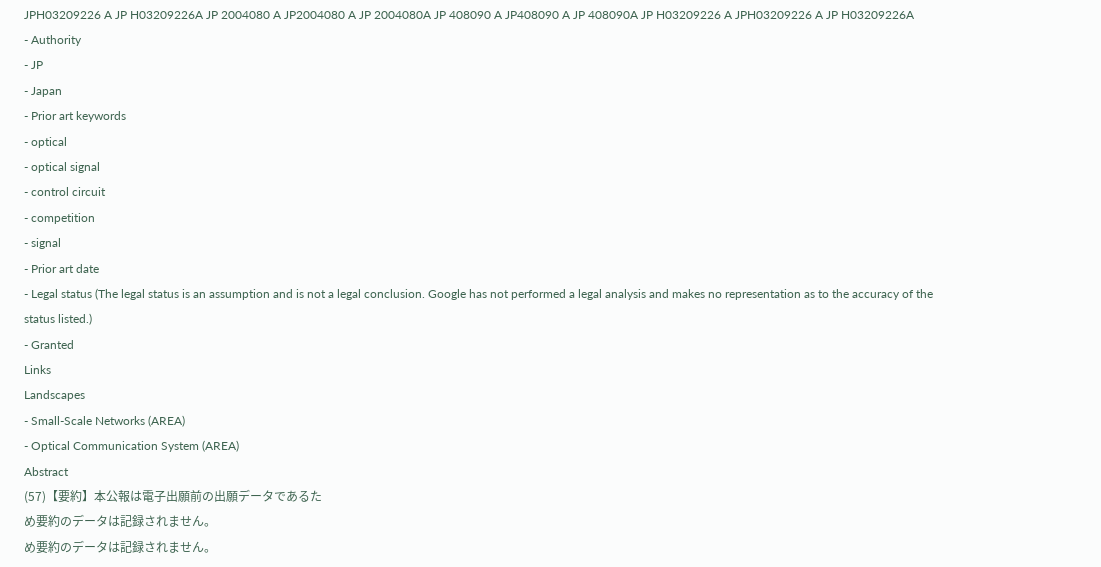JPH03209226 A JP H03209226A JP 2004080 A JP2004080 A JP 2004080A JP 408090 A JP408090 A JP 408090A JP H03209226 A JPH03209226 A JP H03209226A
- Authority
- JP
- Japan
- Prior art keywords
- optical
- optical signal
- control circuit
- competition
- signal
- Prior art date
- Legal status (The legal status is an assumption and is not a legal conclusion. Google has not performed a legal analysis and makes no representation as to the accuracy of the status listed.)
- Granted
Links
Landscapes
- Small-Scale Networks (AREA)
- Optical Communication System (AREA)
Abstract
(57)【要約】本公報は電子出願前の出願データであるた
め要約のデータは記録されません。
め要約のデータは記録されません。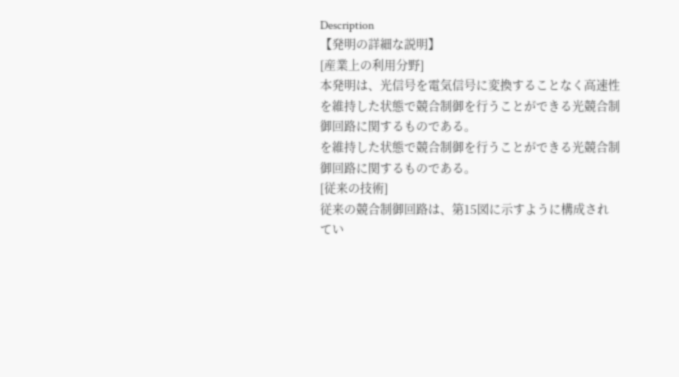Description
【発明の詳細な説明】
[産業上の利用分野]
本発明は、光信号を電気信号に変換することなく高速性
を維持した状態で競合制御を行うことができる光競合制
御回路に関するものである。
を維持した状態で競合制御を行うことができる光競合制
御回路に関するものである。
[従来の技術]
従来の競合制御回路は、第15図に示すように構成され
てい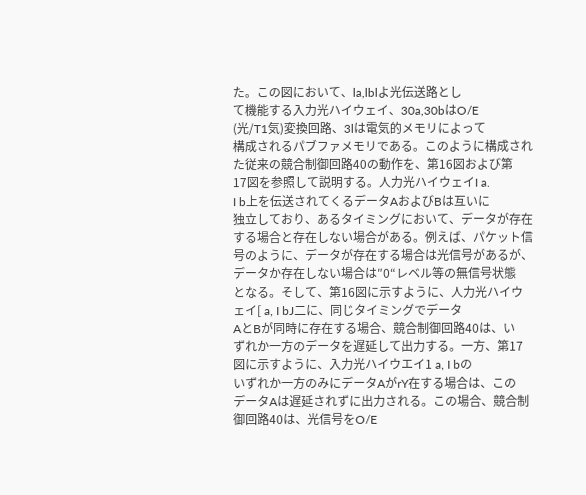た。この図において、la,lblよ光伝送路とし
て機能する入力光ハイウェイ、30a,30bはO/E
(光/T1気)変換回路、3lは電気的メモリによって
構成されるパブファメモリである。このように構成され
た従来の競合制御回路40の動作を、第16図および第
17図を参照して説明する。人力光ハイウェイI a.
I b上を伝送されてくるデータAおよびBは互いに
独立しており、あるタイミングにおいて、データが存在
する場合と存在しない場合がある。例えば、パケット信
号のように、データが存在する場合は光信号があるが、
データか存在しない場合は″0“レベル等の無信号状態
となる。そして、第16図に示すように、人力光ハイウ
ェイ[ a, I bJ二に、同じタイミングでデータ
AとBが同時に存在する場合、競合制御回路40は、い
ずれか一方のデータを遅延して出力する。一方、第17
図に示すように、入力光ハイウエイ1 a, I bの
いずれか一方のみにデータAがrY在する場合は、この
データAは遅延されずに出力される。この場合、競合制
御回路40は、光信号をO/E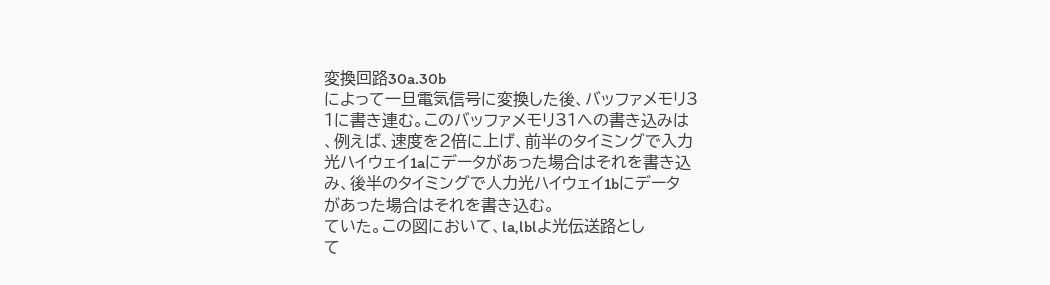変換回路30a.30b
によって一旦電気信号に変換した後、バッファメモリ3
1に書き連む。このバッファメモリ31への書き込みは
、例えば、速度を2倍に上げ、前半のタイミングで入力
光ハイウェイ1aにデータがあった場合はそれを書き込
み、後半のタイミングで人力光ハイウェイ1bにデータ
があった場合はそれを書き込む。
ていた。この図において、la,lblよ光伝送路とし
て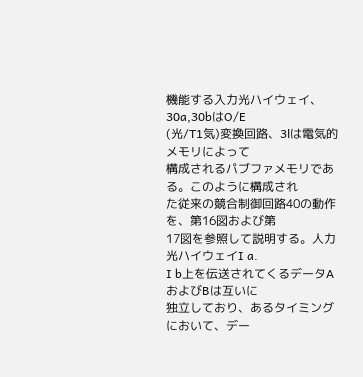機能する入力光ハイウェイ、30a,30bはO/E
(光/T1気)変換回路、3lは電気的メモリによって
構成されるパブファメモリである。このように構成され
た従来の競合制御回路40の動作を、第16図および第
17図を参照して説明する。人力光ハイウェイI a.
I b上を伝送されてくるデータAおよびBは互いに
独立しており、あるタイミングにおいて、デー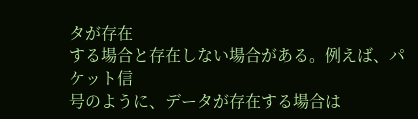タが存在
する場合と存在しない場合がある。例えば、パケット信
号のように、データが存在する場合は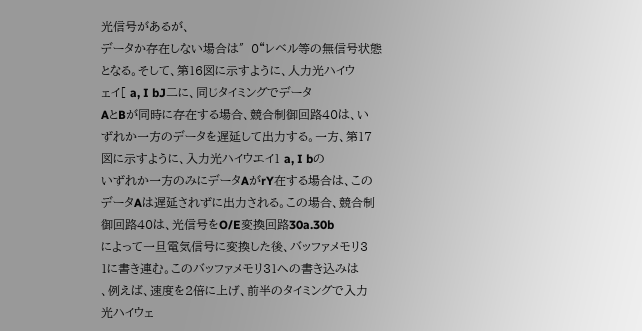光信号があるが、
データか存在しない場合は″0“レベル等の無信号状態
となる。そして、第16図に示すように、人力光ハイウ
ェイ[ a, I bJ二に、同じタイミングでデータ
AとBが同時に存在する場合、競合制御回路40は、い
ずれか一方のデータを遅延して出力する。一方、第17
図に示すように、入力光ハイウエイ1 a, I bの
いずれか一方のみにデータAがrY在する場合は、この
データAは遅延されずに出力される。この場合、競合制
御回路40は、光信号をO/E変換回路30a.30b
によって一旦電気信号に変換した後、バッファメモリ3
1に書き連む。このバッファメモリ31への書き込みは
、例えば、速度を2倍に上げ、前半のタイミングで入力
光ハイウェ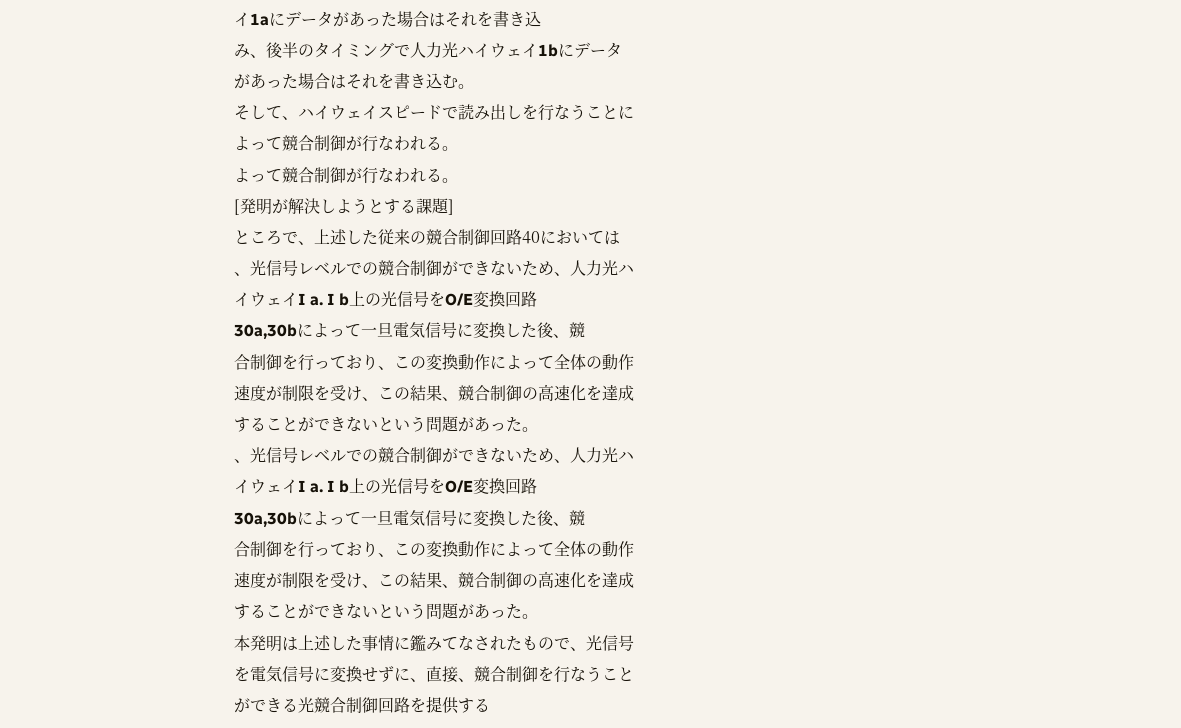イ1aにデータがあった場合はそれを書き込
み、後半のタイミングで人力光ハイウェイ1bにデータ
があった場合はそれを書き込む。
そして、ハイウェイスピードで読み出しを行なうことに
よって競合制御が行なわれる。
よって競合制御が行なわれる。
[発明が解決しようとする課題]
ところで、上述した従来の競合制御回路40においては
、光信号レベルでの競合制御ができないため、人力光ハ
イウェイI a. I b上の光信号をO/E変換回路
30a,30bによって一旦電気信号に変換した後、競
合制御を行っており、この変換動作によって全体の動作
速度が制限を受け、この結果、競合制御の高速化を達成
することができないという問題があった。
、光信号レベルでの競合制御ができないため、人力光ハ
イウェイI a. I b上の光信号をO/E変換回路
30a,30bによって一旦電気信号に変換した後、競
合制御を行っており、この変換動作によって全体の動作
速度が制限を受け、この結果、競合制御の高速化を達成
することができないという問題があった。
本発明は上述した事情に鑑みてなされたもので、光信号
を電気信号に変換せずに、直接、競合制御を行なうこと
ができる光競合制御回路を提供する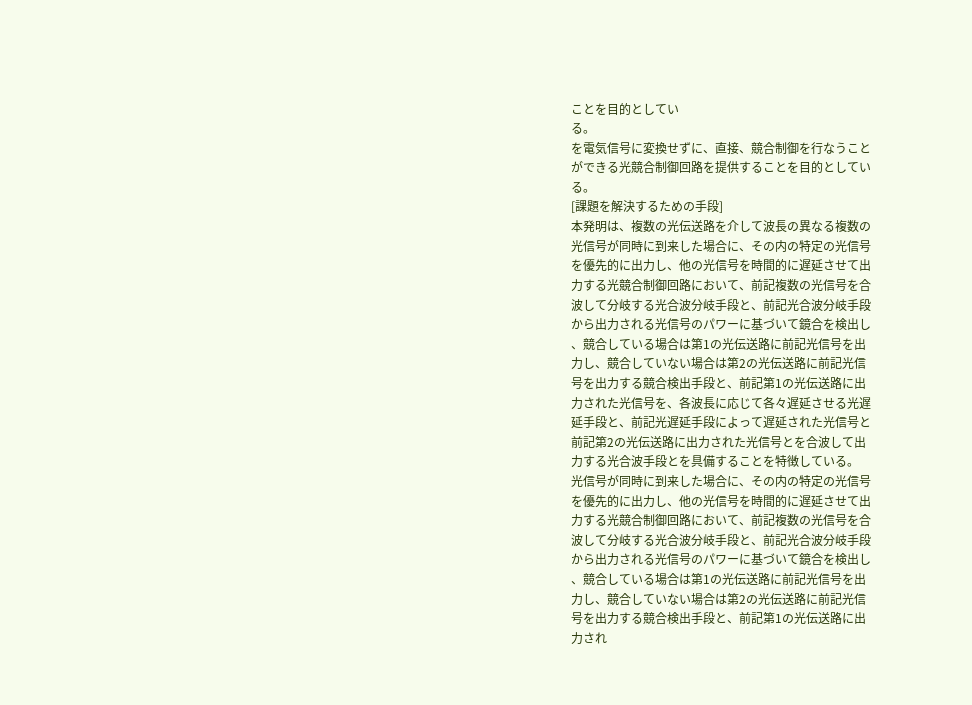ことを目的としてい
る。
を電気信号に変換せずに、直接、競合制御を行なうこと
ができる光競合制御回路を提供することを目的としてい
る。
[課題を解決するための手段]
本発明は、複数の光伝送路を介して波長の異なる複数の
光信号が同時に到来した場合に、その内の特定の光信号
を優先的に出力し、他の光信号を時間的に遅延させて出
力する光競合制御回路において、前記複数の光信号を合
波して分岐する光合波分岐手段と、前記光合波分岐手段
から出力される光信号のパワーに基づいて鏡合を検出し
、競合している場合は第1の光伝送路に前記光信号を出
力し、競合していない場合は第2の光伝送路に前記光信
号を出力する競合検出手段と、前記第1の光伝送路に出
力された光信号を、各波長に応じて各々遅延させる光遅
延手段と、前記光遅延手段によって遅延された光信号と
前記第2の光伝送路に出力された光信号とを合波して出
力する光合波手段とを具備することを特徴している。
光信号が同時に到来した場合に、その内の特定の光信号
を優先的に出力し、他の光信号を時間的に遅延させて出
力する光競合制御回路において、前記複数の光信号を合
波して分岐する光合波分岐手段と、前記光合波分岐手段
から出力される光信号のパワーに基づいて鏡合を検出し
、競合している場合は第1の光伝送路に前記光信号を出
力し、競合していない場合は第2の光伝送路に前記光信
号を出力する競合検出手段と、前記第1の光伝送路に出
力され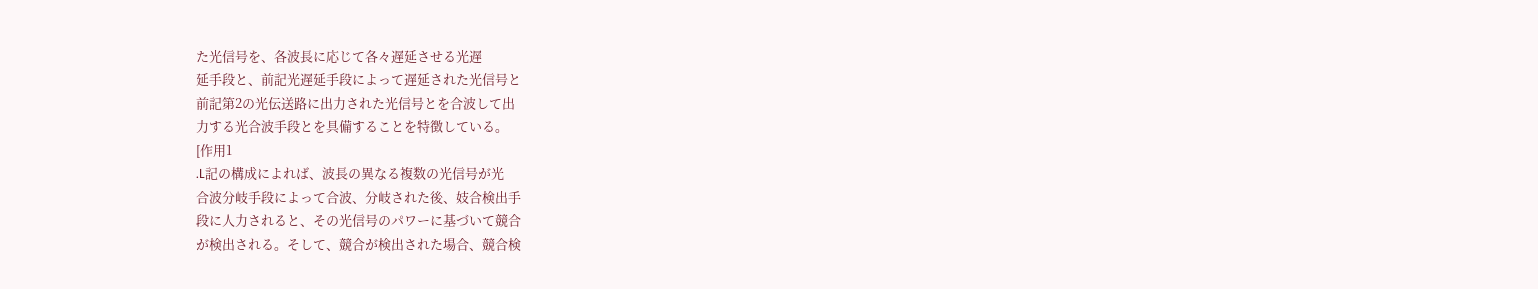た光信号を、各波長に応じて各々遅延させる光遅
延手段と、前記光遅延手段によって遅延された光信号と
前記第2の光伝送路に出力された光信号とを合波して出
力する光合波手段とを具備することを特徴している。
[作用1
.L記の構成によれば、波長の異なる複数の光信号が光
合波分岐手段によって合波、分岐された後、妓合検出手
段に人力されると、その光信号のパワーに基づいて競合
が検出される。そして、競合が検出された場合、競合検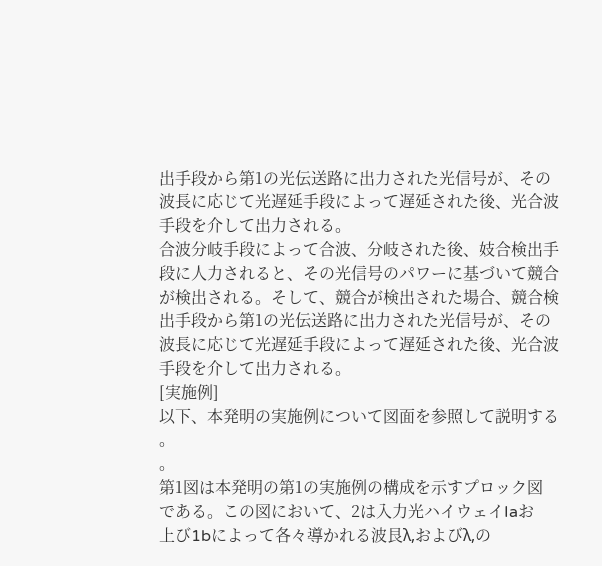出手段から第1の光伝送路に出力された光信号が、その
波長に応じて光遅延手段によって遅延された後、光合波
手段を介して出力される。
合波分岐手段によって合波、分岐された後、妓合検出手
段に人力されると、その光信号のパワーに基づいて競合
が検出される。そして、競合が検出された場合、競合検
出手段から第1の光伝送路に出力された光信号が、その
波長に応じて光遅延手段によって遅延された後、光合波
手段を介して出力される。
[実施例]
以下、本発明の実施例について図面を参照して説明する
。
。
第1図は本発明の第1の実施例の構成を示すプロック図
である。この図において、2は入力光ハイウェイIaお
上び1bによって各々導かれる波艮λ,およびλ,の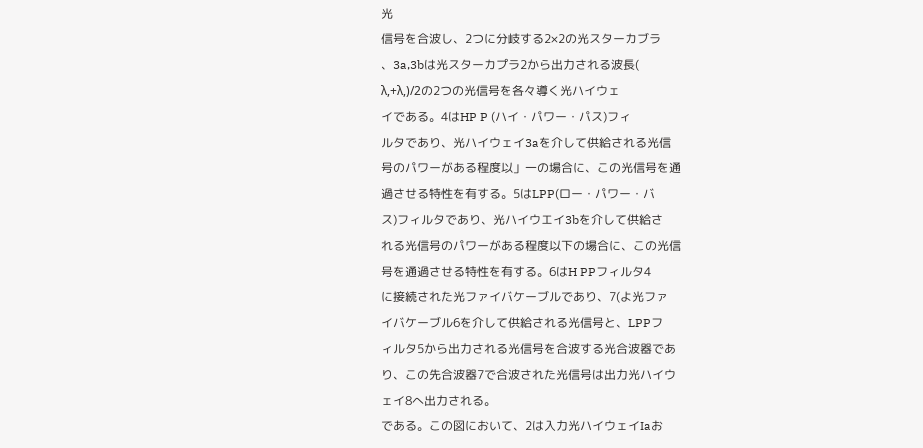光
信号を合波し、2つに分岐する2×2の光スターカブラ
、3a,3bは光スターカプラ2から出力される波長(
λ,+λ,)/2の2つの光信号を各々導く光ハイウェ
イである。4はHP P (ハイ・パワー・パス)フィ
ルタであり、光ハイウェイ3aを介して供給される光信
号のパワーがある程度以」一の場合に、この光信号を通
過させる特性を有する。5はLPP(ロー・パワー・バ
ス)フィルタであり、光ハイウエイ3bを介して供給さ
れる光信号のパワーがある程度以下の場合に、この光信
号を通過させる特性を有する。6はH PPフィルタ4
に接続された光ファイバケーブルであり、7(よ光ファ
イバケーブル6を介して供給される光信号と、LPPフ
ィルタ5から出力される光信号を合波する光合波器であ
り、この先合波器7で合波された光信号は出力光ハイウ
ェイ8へ出力される。
である。この図において、2は入力光ハイウェイIaお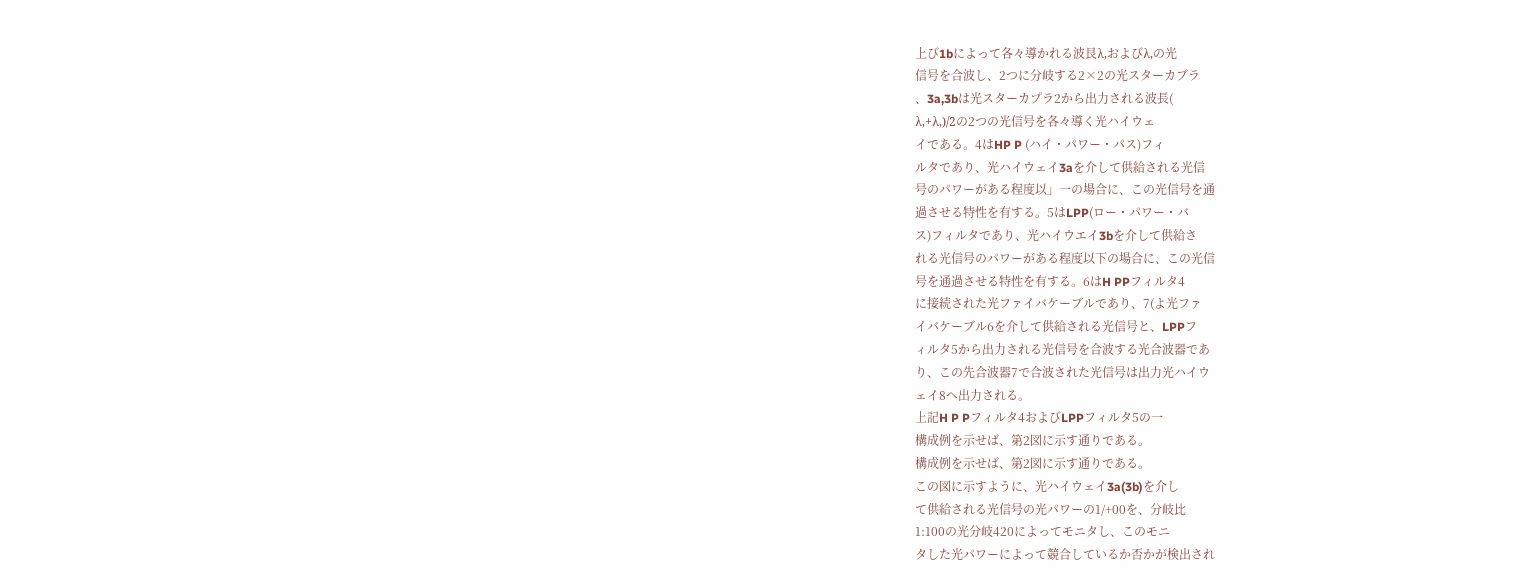上び1bによって各々導かれる波艮λ,およびλ,の光
信号を合波し、2つに分岐する2×2の光スターカブラ
、3a,3bは光スターカプラ2から出力される波長(
λ,+λ,)/2の2つの光信号を各々導く光ハイウェ
イである。4はHP P (ハイ・パワー・パス)フィ
ルタであり、光ハイウェイ3aを介して供給される光信
号のパワーがある程度以」一の場合に、この光信号を通
過させる特性を有する。5はLPP(ロー・パワー・バ
ス)フィルタであり、光ハイウエイ3bを介して供給さ
れる光信号のパワーがある程度以下の場合に、この光信
号を通過させる特性を有する。6はH PPフィルタ4
に接続された光ファイバケーブルであり、7(よ光ファ
イバケーブル6を介して供給される光信号と、LPPフ
ィルタ5から出力される光信号を合波する光合波器であ
り、この先合波器7で合波された光信号は出力光ハイウ
ェイ8へ出力される。
上記H P Pフィルタ4およびLPPフィルタ5の一
構成例を示せば、第2図に示す通りである。
構成例を示せば、第2図に示す通りである。
この図に示すように、光ハイウェイ3a(3b)を介し
て供給される光信号の光パワーの1/+00を、分岐比
1:100の光分岐420によってモニタし、このモニ
タした光パワーによって競合しているか否かが検出され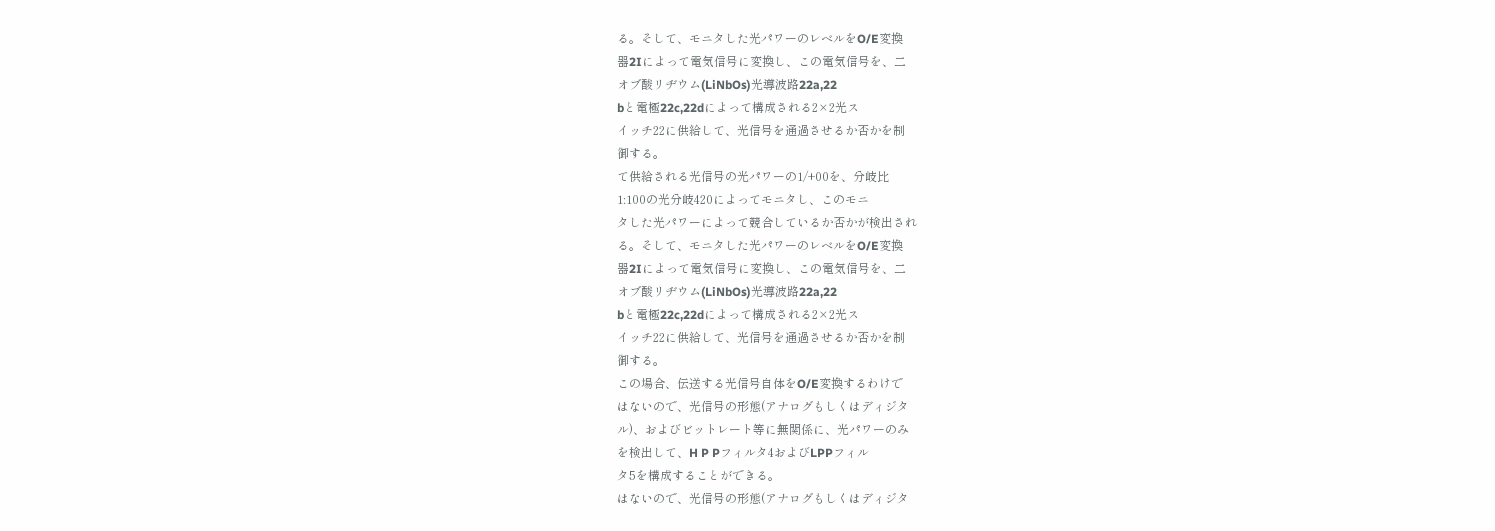る。そして、モニタした光パワーのレベルをO/E変換
器2Iによって電気信号に変換し、この電気信号を、二
オブ酸リヂウム(LiNbOs)光導波路22a,22
bと電極22c,22dによって構成される2×2光ス
イッチ22に供給して、光信号を通過させるか否かを制
御する。
て供給される光信号の光パワーの1/+00を、分岐比
1:100の光分岐420によってモニタし、このモニ
タした光パワーによって競合しているか否かが検出され
る。そして、モニタした光パワーのレベルをO/E変換
器2Iによって電気信号に変換し、この電気信号を、二
オブ酸リヂウム(LiNbOs)光導波路22a,22
bと電極22c,22dによって構成される2×2光ス
イッチ22に供給して、光信号を通過させるか否かを制
御する。
この場合、伝送する光信号自体をO/E変換するわけで
はないので、光信号の形態(アナログもしくはディジタ
ル)、およびビットレート等に無関係に、光パワーのみ
を検出して、H P Pフィルタ4およびLPPフィル
タ5を構成することができる。
はないので、光信号の形態(アナログもしくはディジタ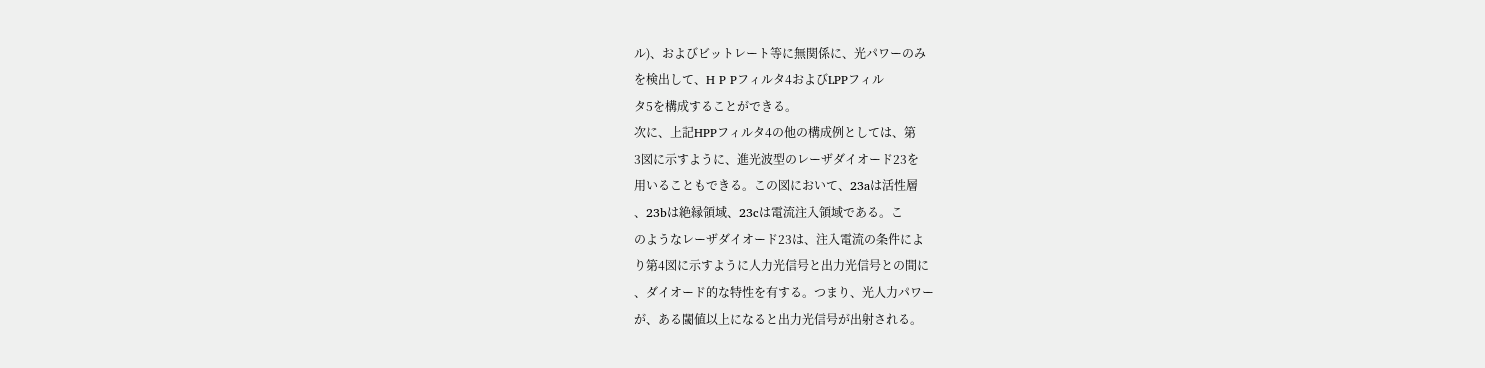ル)、およびビットレート等に無関係に、光パワーのみ
を検出して、H P Pフィルタ4およびLPPフィル
タ5を構成することができる。
次に、上記HPPフィルタ4の他の構成例としては、第
3図に示すように、進光波型のレーザダイオード23を
用いることもできる。この図において、23aは活性層
、23bは絶縁領域、23cは電流注入領域である。こ
のようなレーザダイオード23は、注入電流の条件によ
り第4図に示すように人力光信号と出力光信号との間に
、ダイオード的な特性を有する。つまり、光人力パワー
が、ある閾値以上になると出力光信号が出射される。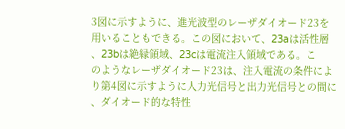3図に示すように、進光波型のレーザダイオード23を
用いることもできる。この図において、23aは活性層
、23bは絶縁領域、23cは電流注入領域である。こ
のようなレーザダイオード23は、注入電流の条件によ
り第4図に示すように人力光信号と出力光信号との間に
、ダイオード的な特性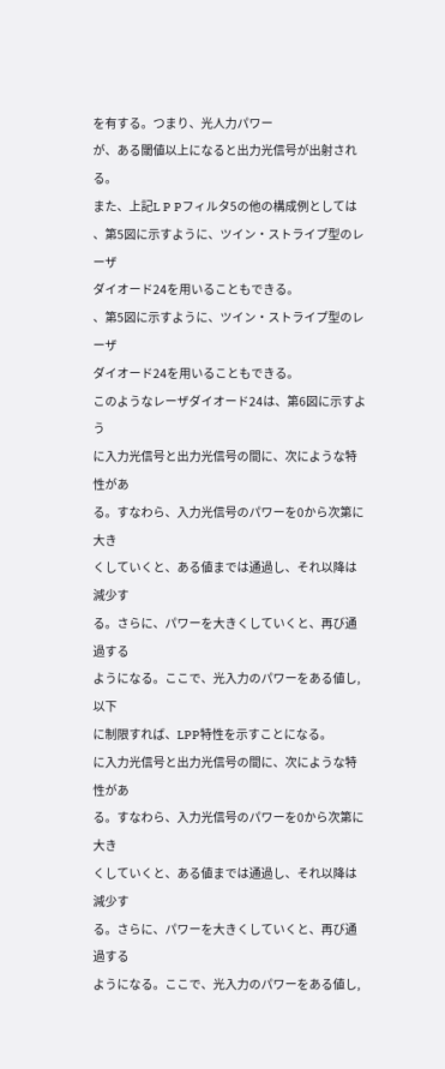を有する。つまり、光人力パワー
が、ある閾値以上になると出力光信号が出射される。
また、上記L P Pフィルタ5の他の構成例としては
、第5図に示すように、ツイン・ストライプ型のレーザ
ダイオード24を用いることもできる。
、第5図に示すように、ツイン・ストライプ型のレーザ
ダイオード24を用いることもできる。
このようなレーザダイオード24は、第6図に示すよう
に入力光信号と出力光信号の間に、次にような特性があ
る。すなわら、入力光信号のパワーを0から次第に大き
くしていくと、ある値までは通過し、それ以降は減少す
る。さらに、パワーを大きくしていくと、再び通過する
ようになる。ここで、光入力のパワーをある値し,以下
に制限すれば、LPP特性を示すことになる。
に入力光信号と出力光信号の間に、次にような特性があ
る。すなわら、入力光信号のパワーを0から次第に大き
くしていくと、ある値までは通過し、それ以降は減少す
る。さらに、パワーを大きくしていくと、再び通過する
ようになる。ここで、光入力のパワーをある値し,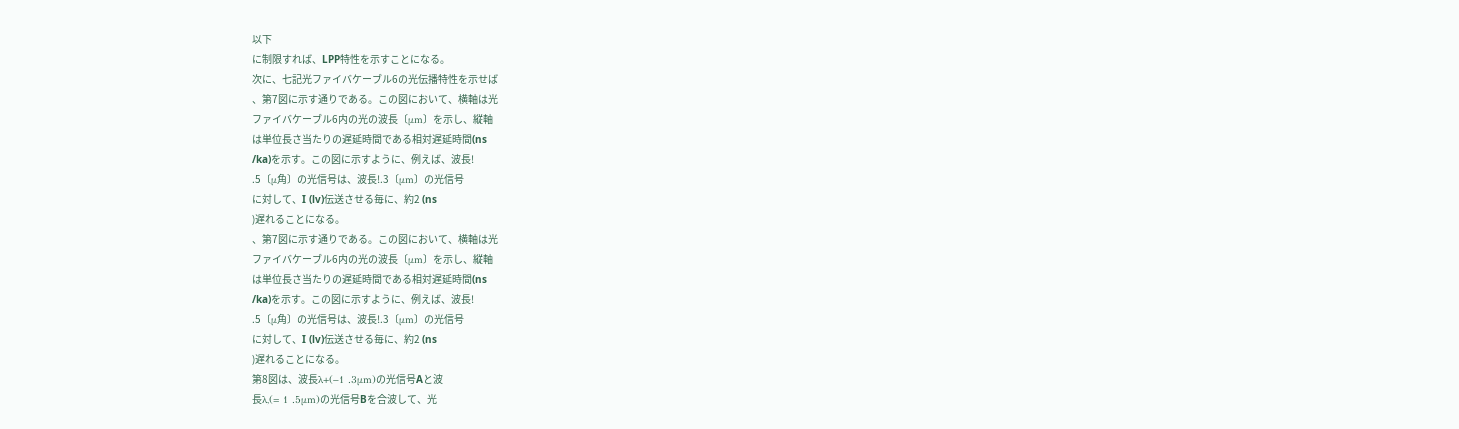以下
に制限すれば、LPP特性を示すことになる。
次に、七記光ファイバケーブル6の光伝播特性を示せば
、第7図に示す通りである。この図において、横軸は光
ファイバケーブル6内の光の波長〔μm〕を示し、縦軸
は単位長さ当たりの遅延時間である相対遅延時間(ns
/ka)を示す。この図に示すように、例えば、波長!
.5〔μ角〕の光信号は、波長!.3〔μm〕の光信号
に対して、I (lv)伝送させる毎に、約2 (ns
)遅れることになる。
、第7図に示す通りである。この図において、横軸は光
ファイバケーブル6内の光の波長〔μm〕を示し、縦軸
は単位長さ当たりの遅延時間である相対遅延時間(ns
/ka)を示す。この図に示すように、例えば、波長!
.5〔μ角〕の光信号は、波長!.3〔μm〕の光信号
に対して、I (lv)伝送させる毎に、約2 (ns
)遅れることになる。
第8図は、波長λ+(−1 .3μm)の光信号Aと波
長λ,(= 1 .5μm)の光信号Bを合波して、光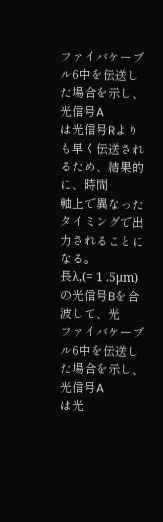ファイバケーブル6中を伝送した場合を示し、光信号A
は光信号Rよりも早く伝送されるため、結果的に、時間
軸上で異なったタイミングで出力されることになる。
長λ,(= 1 .5μm)の光信号Bを合波して、光
ファイバケーブル6中を伝送した場合を示し、光信号A
は光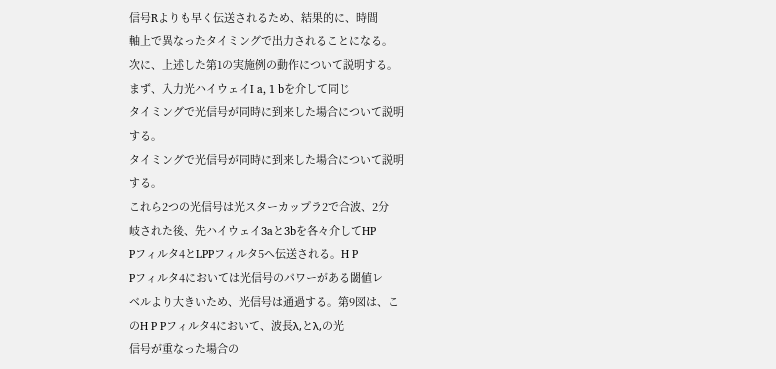信号Rよりも早く伝送されるため、結果的に、時間
軸上で異なったタイミングで出力されることになる。
次に、上述した第1の実施例の動作について説明する。
まず、入力光ハイウェイI a, 1 bを介して同じ
タイミングで光信号が同時に到来した場合について説明
する。
タイミングで光信号が同時に到来した場合について説明
する。
これら2つの光信号は光スターカップラ2で合波、2分
岐された後、先ハイウェイ3aと3bを各々介してHP
Pフィルタ4とLPPフィルタ5へ伝送される。H P
Pフィルタ4においては光信号のパワーがある閾値レ
ベルより大きいため、光信号は通過する。第9図は、こ
のH P Pフィルタ4において、波長λ,とλ,の光
信号が重なった場合の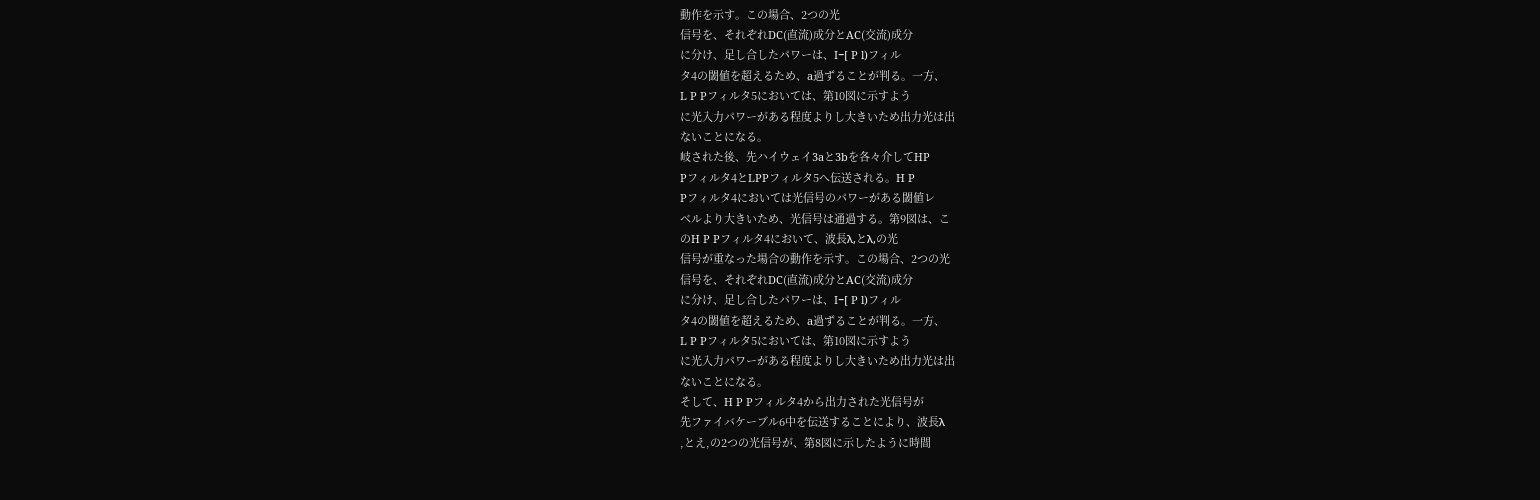動作を示す。この場合、2つの光
信号を、それぞれDC(直流)成分とAC(交流)成分
に分け、足し合したパワーは、I−[ P l)フィル
タ4の閾値を超えるため、a過ずることが判る。一方、
L P Pフィルタ5においては、第10図に示すよう
に光入力パワーがある程度よりし大きいため出力光は出
ないことになる。
岐された後、先ハイウェイ3aと3bを各々介してHP
Pフィルタ4とLPPフィルタ5へ伝送される。H P
Pフィルタ4においては光信号のパワーがある閾値レ
ベルより大きいため、光信号は通過する。第9図は、こ
のH P Pフィルタ4において、波長λ,とλ,の光
信号が重なった場合の動作を示す。この場合、2つの光
信号を、それぞれDC(直流)成分とAC(交流)成分
に分け、足し合したパワーは、I−[ P l)フィル
タ4の閾値を超えるため、a過ずることが判る。一方、
L P Pフィルタ5においては、第10図に示すよう
に光入力パワーがある程度よりし大きいため出力光は出
ないことになる。
そして、H P Pフィルタ4から出力された光信号が
先ファイバケーブル6中を伝送することにより、波長λ
,とえ,の2つの光信号が、第8図に示したように時間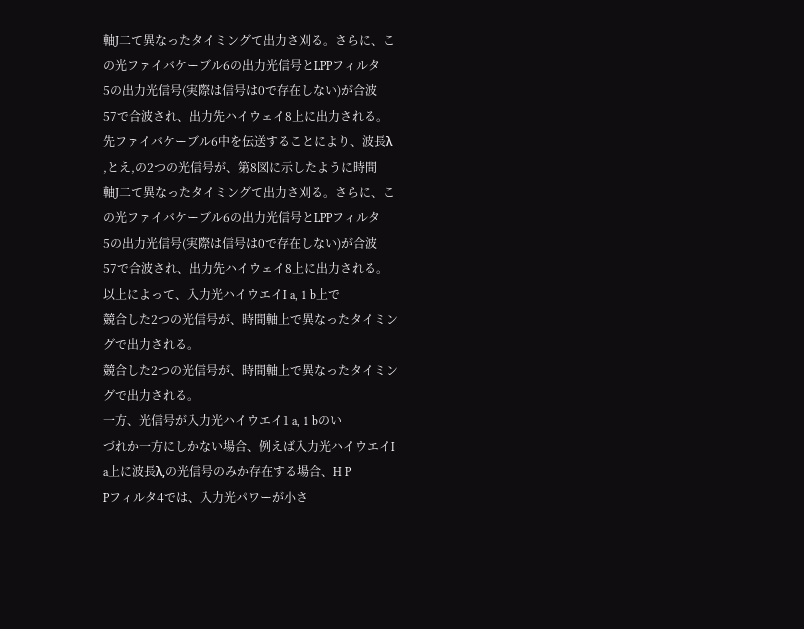軸J二て異なったタイミングて出力さ刈る。さらに、こ
の光ファイバケーブル6の出力光信号とLPPフィルタ
5の出力光信号(実際は信号は0で存在しない)が合波
57で合波され、出力先ハイウェイ8上に出力される。
先ファイバケーブル6中を伝送することにより、波長λ
,とえ,の2つの光信号が、第8図に示したように時間
軸J二て異なったタイミングて出力さ刈る。さらに、こ
の光ファイバケーブル6の出力光信号とLPPフィルタ
5の出力光信号(実際は信号は0で存在しない)が合波
57で合波され、出力先ハイウェイ8上に出力される。
以上によって、入力光ハイウエイI a, 1 b上で
競合した2つの光信号が、時間軸上で異なったタイミン
グで出力される。
競合した2つの光信号が、時間軸上で異なったタイミン
グで出力される。
一方、光信号が入力光ハイウエイ1 a, 1 bのい
づれか一方にしかない場合、例えば入力光ハイウエイI
a上に波長λ,の光信号のみか存在する場合、H P
Pフィルタ4では、入力光パワーが小さ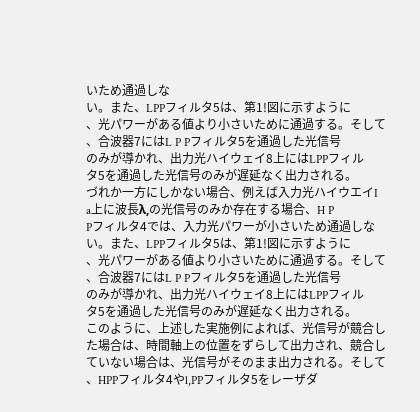いため通過しな
い。また、LPPフィルタ5は、第1!図に示すように
、光パワーがある値より小さいために通過する。そして
、合波器7にはL P Pフィルタ5を通過した光信号
のみが導かれ、出力光ハイウェイ8上にはLPPフィル
タ5を通過した光信号のみが遅延なく出力される。
づれか一方にしかない場合、例えば入力光ハイウエイI
a上に波長λ,の光信号のみか存在する場合、H P
Pフィルタ4では、入力光パワーが小さいため通過しな
い。また、LPPフィルタ5は、第1!図に示すように
、光パワーがある値より小さいために通過する。そして
、合波器7にはL P Pフィルタ5を通過した光信号
のみが導かれ、出力光ハイウェイ8上にはLPPフィル
タ5を通過した光信号のみが遅延なく出力される。
このように、上述した実施例によれば、光信号が競合し
た場合は、時間軸上の位置をずらして出力され、競合し
ていない場合は、光信号がそのまま出力される。そして
、HPPフィルタ4やl,PPフィルタ5をレーザダ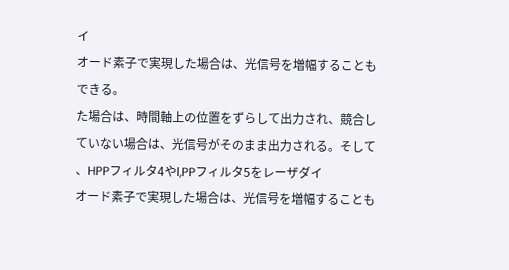イ
オード素子で実現した場合は、光信号を増幅することも
できる。
た場合は、時間軸上の位置をずらして出力され、競合し
ていない場合は、光信号がそのまま出力される。そして
、HPPフィルタ4やl,PPフィルタ5をレーザダイ
オード素子で実現した場合は、光信号を増幅することも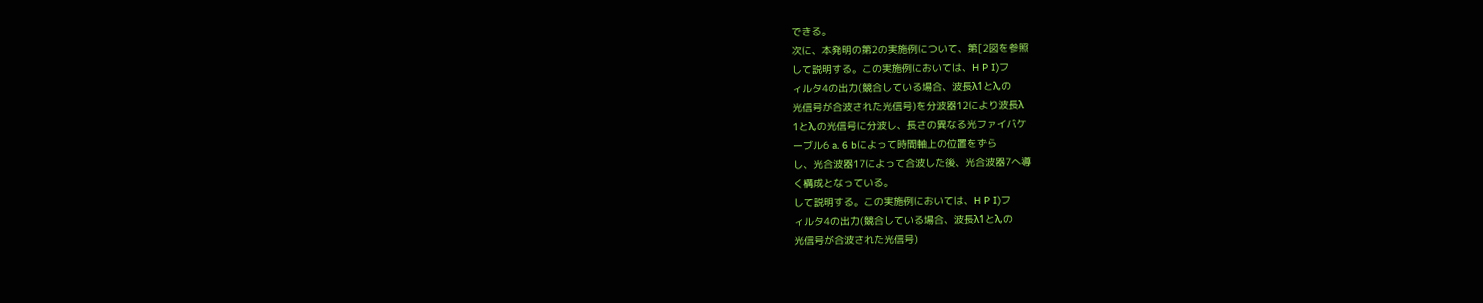できる。
次に、本発明の第2の実施例について、第[2図を参照
して説明する。この実施例においては、H P I)フ
ィルタ4の出力(競合している場合、波長λ1とλ,の
光信号が合波された光信号)を分波器12により波長λ
1とλ,の光信号に分波し、長さの異なる光ファイバケ
ーブル6 a. 6 bによって時間軸上の位置をずら
し、光合波器17によって合波した後、光合波器7へ導
く構成となっている。
して説明する。この実施例においては、H P I)フ
ィルタ4の出力(競合している場合、波長λ1とλ,の
光信号が合波された光信号)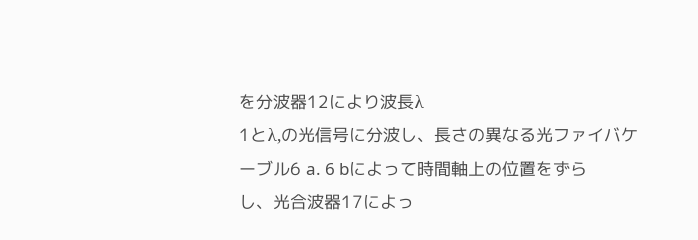を分波器12により波長λ
1とλ,の光信号に分波し、長さの異なる光ファイバケ
ーブル6 a. 6 bによって時間軸上の位置をずら
し、光合波器17によっ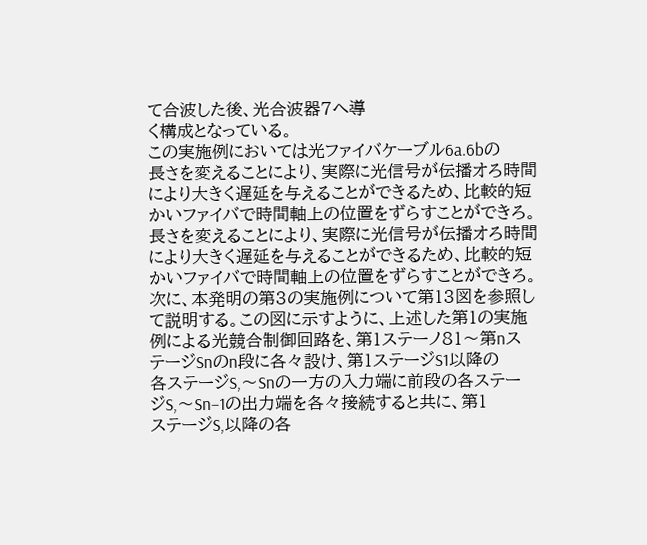て合波した後、光合波器7へ導
く構成となっている。
この実施例においては光ファイバケーブル6a.6bの
長さを変えることにより、実際に光信号が伝播オろ時間
により大きく遅延を与えることができるため、比較的短
かいファイバで時間軸上の位置をずらすことができろ。
長さを変えることにより、実際に光信号が伝播オろ時間
により大きく遅延を与えることができるため、比較的短
かいファイバで時間軸上の位置をずらすことができろ。
次に、本発明の第3の実施例について第13図を参照し
て説明する。この図に示すように、上述した第1の実施
例による光競合制御回路を、第1ステーノ81〜第nス
テージSnのn段に各々設け、第1ステージS1以降の
各ステージS,〜Snの一方の入力端に前段の各ステー
ジS,〜Sn−1の出力端を各々接続すると共に、第1
ステージS,以降の各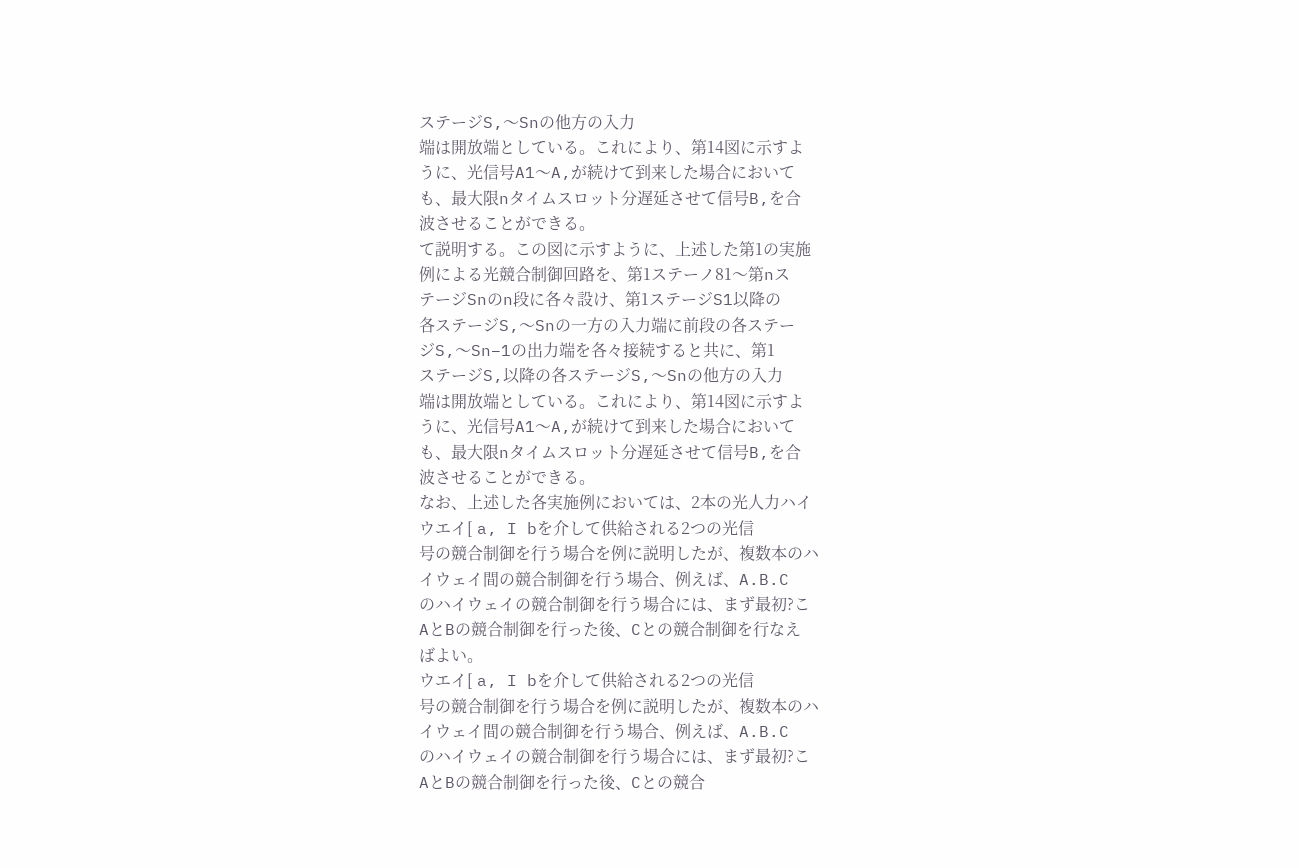ステージS,〜Snの他方の入力
端は開放端としている。これにより、第14図に示すよ
うに、光信号A1〜A,が続けて到来した場合において
も、最大限nタイムスロット分遅延させて信号B,を合
波させることができる。
て説明する。この図に示すように、上述した第1の実施
例による光競合制御回路を、第1ステーノ81〜第nス
テージSnのn段に各々設け、第1ステージS1以降の
各ステージS,〜Snの一方の入力端に前段の各ステー
ジS,〜Sn−1の出力端を各々接続すると共に、第1
ステージS,以降の各ステージS,〜Snの他方の入力
端は開放端としている。これにより、第14図に示すよ
うに、光信号A1〜A,が続けて到来した場合において
も、最大限nタイムスロット分遅延させて信号B,を合
波させることができる。
なお、上述した各実施例においては、2本の光人力ハイ
ウエイ[ a, I bを介して供給される2つの光信
号の競合制御を行う場合を例に説明したが、複数本のハ
イウェイ間の競合制御を行う場合、例えば、A.B.C
のハイウェイの競合制御を行う場合には、まず最初?こ
AとBの競合制御を行った後、Cとの競合制御を行なえ
ばよい。
ウエイ[ a, I bを介して供給される2つの光信
号の競合制御を行う場合を例に説明したが、複数本のハ
イウェイ間の競合制御を行う場合、例えば、A.B.C
のハイウェイの競合制御を行う場合には、まず最初?こ
AとBの競合制御を行った後、Cとの競合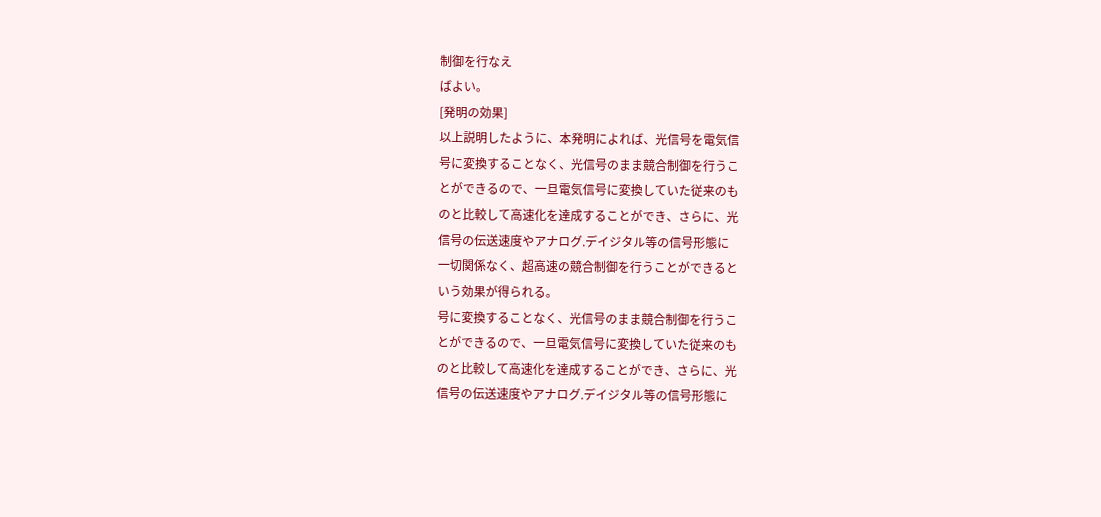制御を行なえ
ばよい。
[発明の効果]
以上説明したように、本発明によれば、光信号を電気信
号に変換することなく、光信号のまま競合制御を行うこ
とができるので、一旦電気信号に変換していた従来のも
のと比較して高速化を達成することができ、さらに、光
信号の伝送速度やアナログ.デイジタル等の信号形態に
一切関係なく、超高速の競合制御を行うことができると
いう効果が得られる。
号に変換することなく、光信号のまま競合制御を行うこ
とができるので、一旦電気信号に変換していた従来のも
のと比較して高速化を達成することができ、さらに、光
信号の伝送速度やアナログ.デイジタル等の信号形態に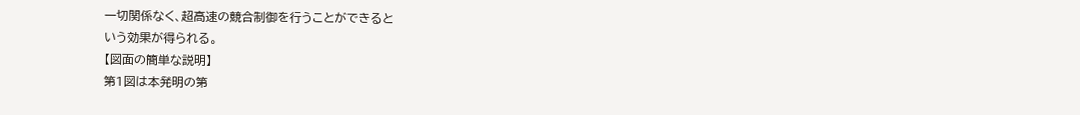一切関係なく、超高速の競合制御を行うことができると
いう効果が得られる。
【図面の簡単な説明】
第1図は本発明の第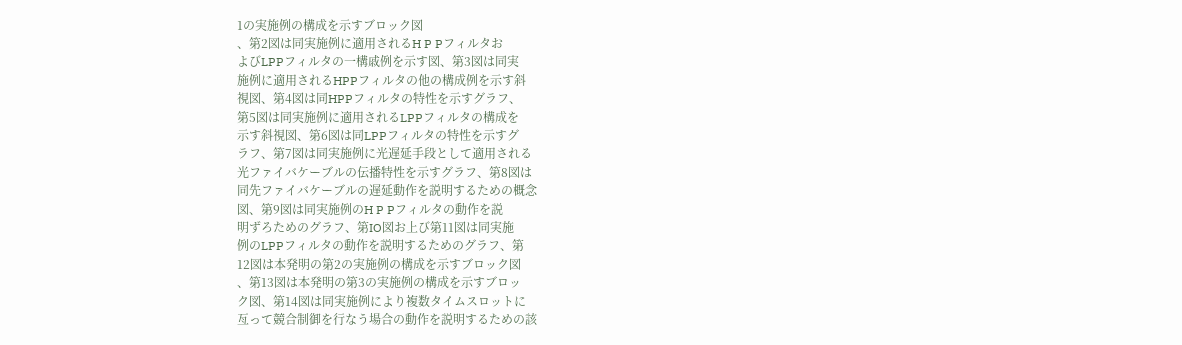1の実施例の構成を示すブロック図
、第2図は同実施例に適用されるH P Pフィルタお
よびLPPフィルタの一構戚例を示す図、第3図は同実
施例に適用されるHPPフィルタの他の構成例を示す斜
視図、第4図は同HPPフィルタの特性を示すグラフ、
第5図は同実施例に適用されるLPPフィルタの構成を
示す斜視図、第6図は同LPPフィルタの特性を示すグ
ラフ、第7図は同実施例に光遅延手段として適用される
光ファイバケーブルの伝播特性を示すグラフ、第8図は
同先ファイバケーブルの遅延動作を説明するための概念
図、第9図は同実施例のH P Pフィルタの動作を説
明ずろためのグラフ、第IO図お上び第11図は同実施
例のLPPフィルタの動作を説明するためのグラフ、第
12図は本発明の第2の実施例の構成を示すブロック図
、第13図は本発明の第3の実施例の構成を示すブロッ
ク図、第14図は同実施例により複数タイムスロットに
亙って競合制御を行なう場合の動作を説明するための該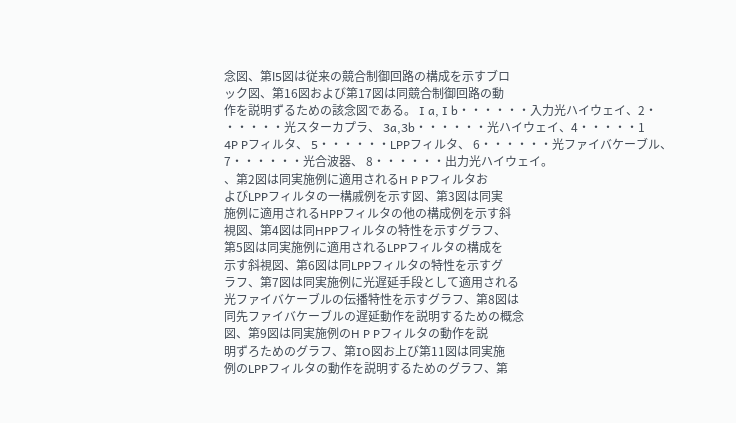念図、第l5図は従来の競合制御回路の構成を示すブロ
ック図、第16図および第17図は同競合制御回路の動
作を説明ずるための該念図である。 I a, I b・・・・・・入力光ハイウェイ、2・
・・・・・光スターカプラ、 3a,3b・・・・・・光ハイウェイ、4・・・・・1
4P Pフィルタ、 5・・・・・・LPPフィルタ、 6・・・・・・光ファイバケーブル、 7・・・・・・光合波器、 8・・・・・・出力光ハイウェイ。
、第2図は同実施例に適用されるH P Pフィルタお
よびLPPフィルタの一構戚例を示す図、第3図は同実
施例に適用されるHPPフィルタの他の構成例を示す斜
視図、第4図は同HPPフィルタの特性を示すグラフ、
第5図は同実施例に適用されるLPPフィルタの構成を
示す斜視図、第6図は同LPPフィルタの特性を示すグ
ラフ、第7図は同実施例に光遅延手段として適用される
光ファイバケーブルの伝播特性を示すグラフ、第8図は
同先ファイバケーブルの遅延動作を説明するための概念
図、第9図は同実施例のH P Pフィルタの動作を説
明ずろためのグラフ、第IO図お上び第11図は同実施
例のLPPフィルタの動作を説明するためのグラフ、第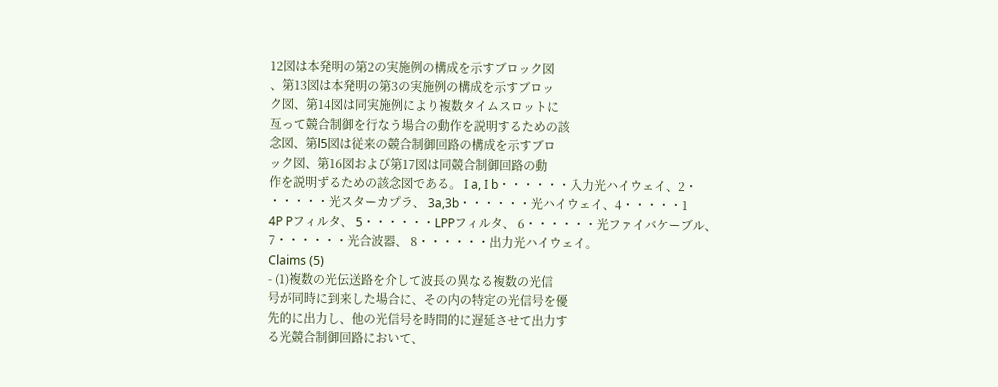12図は本発明の第2の実施例の構成を示すブロック図
、第13図は本発明の第3の実施例の構成を示すブロッ
ク図、第14図は同実施例により複数タイムスロットに
亙って競合制御を行なう場合の動作を説明するための該
念図、第l5図は従来の競合制御回路の構成を示すブロ
ック図、第16図および第17図は同競合制御回路の動
作を説明ずるための該念図である。 I a, I b・・・・・・入力光ハイウェイ、2・
・・・・・光スターカプラ、 3a,3b・・・・・・光ハイウェイ、4・・・・・1
4P Pフィルタ、 5・・・・・・LPPフィルタ、 6・・・・・・光ファイバケーブル、 7・・・・・・光合波器、 8・・・・・・出力光ハイウェイ。
Claims (5)
- (1)複数の光伝送路を介して波長の異なる複数の光信
号が同時に到来した場合に、その内の特定の光信号を優
先的に出力し、他の光信号を時間的に遅延させて出力す
る光競合制御回路において、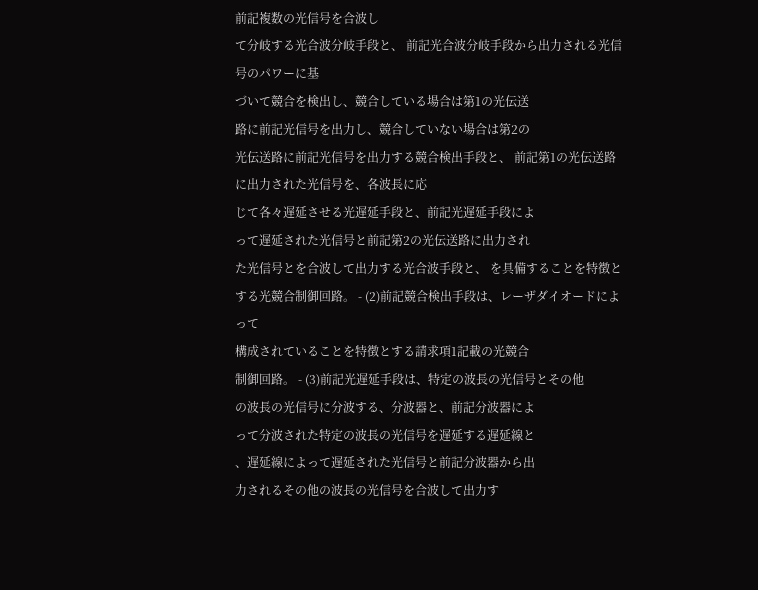前記複数の光信号を合波し
て分岐する光合波分岐手段と、 前記光合波分岐手段から出力される光信号のパワーに基
づいて競合を検出し、競合している場合は第1の光伝送
路に前記光信号を出力し、競合していない場合は第2の
光伝送路に前記光信号を出力する競合検出手段と、 前記第1の光伝送路に出力された光信号を、各波長に応
じて各々遅延させる光遅延手段と、前記光遅延手段によ
って遅延された光信号と前記第2の光伝送路に出力され
た光信号とを合波して出力する光合波手段と、 を具備することを特徴とする光競合制御回路。 - (2)前記競合検出手段は、レーザダイオードによって
構成されていることを特徴とする請求項1記載の光競合
制御回路。 - (3)前記光遅延手段は、特定の波長の光信号とその他
の波長の光信号に分波する、分波器と、前記分波器によ
って分波された特定の波長の光信号を遅延する遅延線と
、遅延線によって遅延された光信号と前記分波器から出
力されるその他の波長の光信号を合波して出力す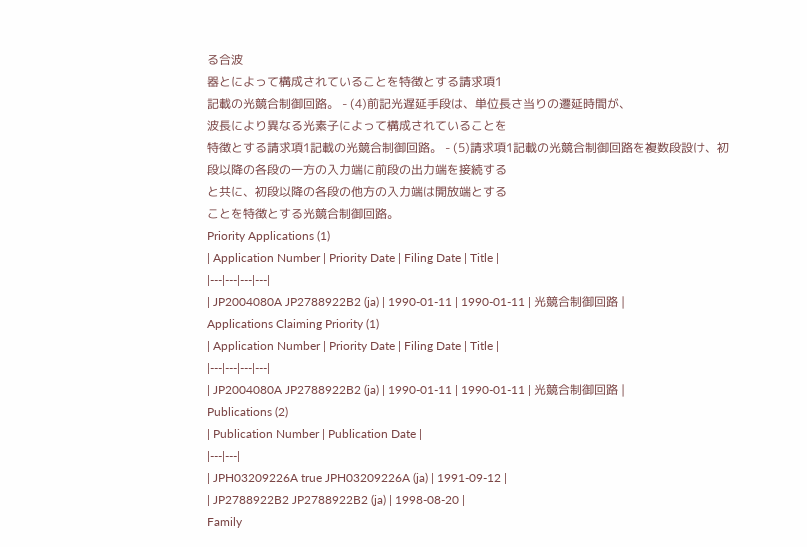る合波
器とによって構成されていることを特徴とする請求項1
記載の光競合制御回路。 - (4)前記光遅延手段は、単位長さ当りの遷延時間が、
波長により異なる光素子によって構成されていることを
特徴とする請求項1記載の光競合制御回路。 - (5)請求項1記載の光競合制御回路を複数段設け、初
段以降の各段の一方の入力端に前段の出力端を接続する
と共に、初段以降の各段の他方の入力端は開放端とする
ことを特徴とする光競合制御回路。
Priority Applications (1)
| Application Number | Priority Date | Filing Date | Title |
|---|---|---|---|
| JP2004080A JP2788922B2 (ja) | 1990-01-11 | 1990-01-11 | 光競合制御回路 |
Applications Claiming Priority (1)
| Application Number | Priority Date | Filing Date | Title |
|---|---|---|---|
| JP2004080A JP2788922B2 (ja) | 1990-01-11 | 1990-01-11 | 光競合制御回路 |
Publications (2)
| Publication Number | Publication Date |
|---|---|
| JPH03209226A true JPH03209226A (ja) | 1991-09-12 |
| JP2788922B2 JP2788922B2 (ja) | 1998-08-20 |
Family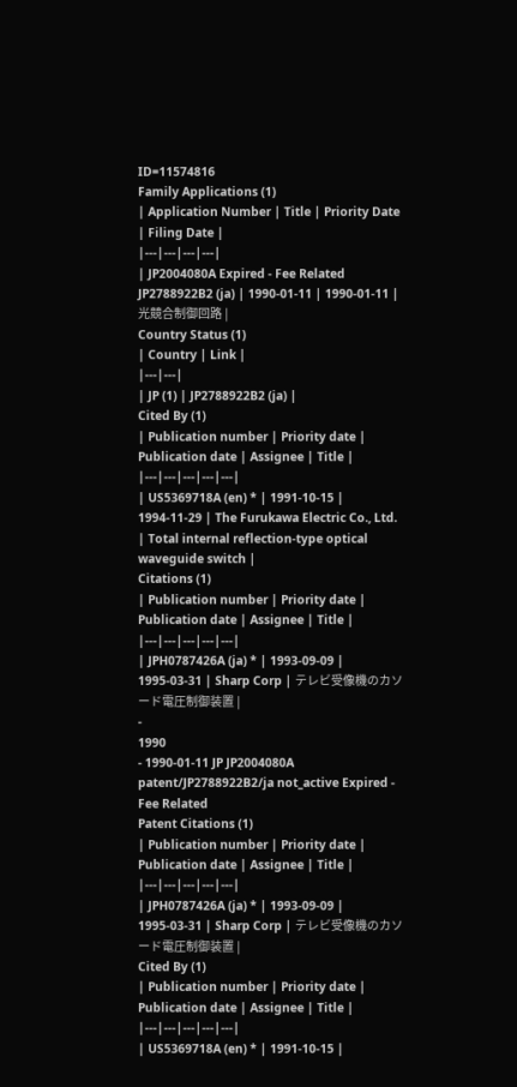ID=11574816
Family Applications (1)
| Application Number | Title | Priority Date | Filing Date |
|---|---|---|---|
| JP2004080A Expired - Fee Related JP2788922B2 (ja) | 1990-01-11 | 1990-01-11 | 光競合制御回路 |
Country Status (1)
| Country | Link |
|---|---|
| JP (1) | JP2788922B2 (ja) |
Cited By (1)
| Publication number | Priority date | Publication date | Assignee | Title |
|---|---|---|---|---|
| US5369718A (en) * | 1991-10-15 | 1994-11-29 | The Furukawa Electric Co., Ltd. | Total internal reflection-type optical waveguide switch |
Citations (1)
| Publication number | Priority date | Publication date | Assignee | Title |
|---|---|---|---|---|
| JPH0787426A (ja) * | 1993-09-09 | 1995-03-31 | Sharp Corp | テレビ受像機のカソード電圧制御装置 |
-
1990
- 1990-01-11 JP JP2004080A patent/JP2788922B2/ja not_active Expired - Fee Related
Patent Citations (1)
| Publication number | Priority date | Publication date | Assignee | Title |
|---|---|---|---|---|
| JPH0787426A (ja) * | 1993-09-09 | 1995-03-31 | Sharp Corp | テレビ受像機のカソード電圧制御装置 |
Cited By (1)
| Publication number | Priority date | Publication date | Assignee | Title |
|---|---|---|---|---|
| US5369718A (en) * | 1991-10-15 |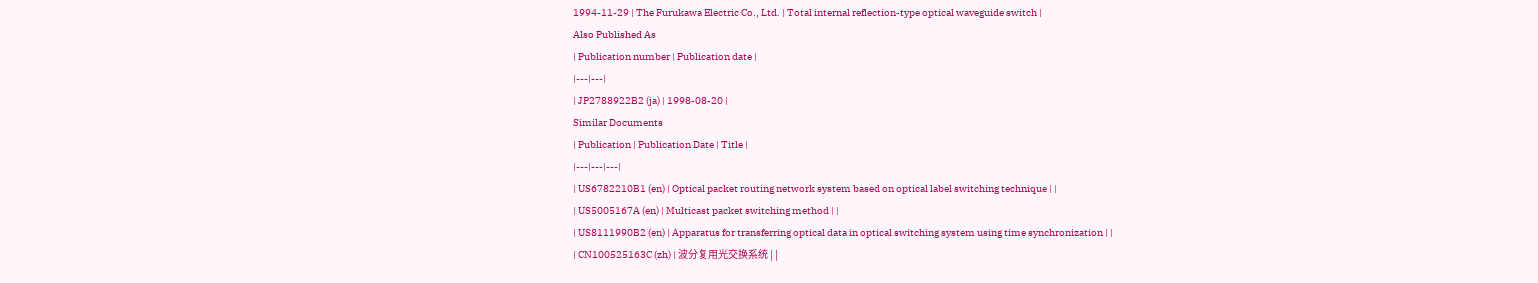1994-11-29 | The Furukawa Electric Co., Ltd. | Total internal reflection-type optical waveguide switch |
Also Published As
| Publication number | Publication date |
|---|---|
| JP2788922B2 (ja) | 1998-08-20 |
Similar Documents
| Publication | Publication Date | Title |
|---|---|---|
| US6782210B1 (en) | Optical packet routing network system based on optical label switching technique | |
| US5005167A (en) | Multicast packet switching method | |
| US8111990B2 (en) | Apparatus for transferring optical data in optical switching system using time synchronization | |
| CN100525163C (zh) | 波分复用光交换系统 | |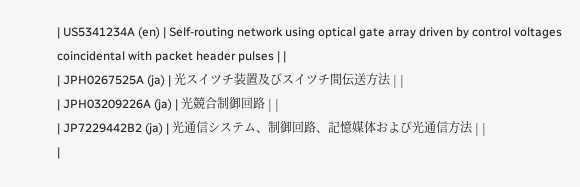| US5341234A (en) | Self-routing network using optical gate array driven by control voltages coincidental with packet header pulses | |
| JPH0267525A (ja) | 光スイツチ装置及びスイツチ間伝送方法 | |
| JPH03209226A (ja) | 光競合制御回路 | |
| JP7229442B2 (ja) | 光通信システム、制御回路、記憶媒体および光通信方法 | |
|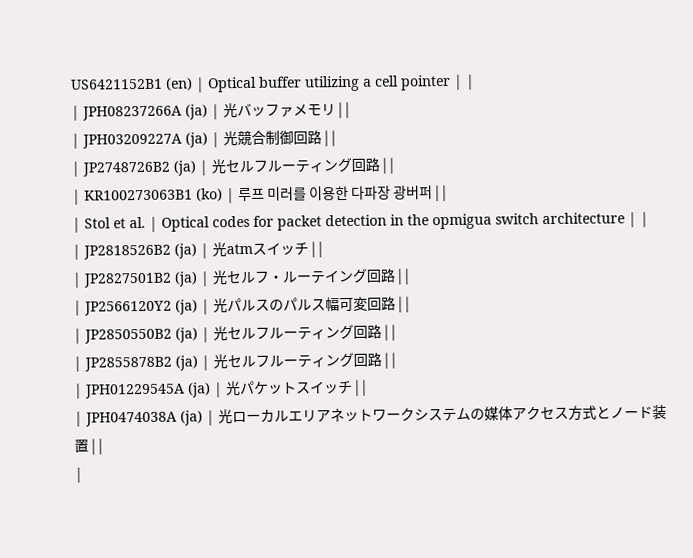US6421152B1 (en) | Optical buffer utilizing a cell pointer | |
| JPH08237266A (ja) | 光バッファメモリ | |
| JPH03209227A (ja) | 光競合制御回路 | |
| JP2748726B2 (ja) | 光セルフルーティング回路 | |
| KR100273063B1 (ko) | 루프 미러를 이용한 다파장 광버퍼 | |
| Stol et al. | Optical codes for packet detection in the opmigua switch architecture | |
| JP2818526B2 (ja) | 光atmスイッチ | |
| JP2827501B2 (ja) | 光セルフ・ルーテイング回路 | |
| JP2566120Y2 (ja) | 光パルスのパルス幅可変回路 | |
| JP2850550B2 (ja) | 光セルフルーティング回路 | |
| JP2855878B2 (ja) | 光セルフルーティング回路 | |
| JPH01229545A (ja) | 光パケットスイッチ | |
| JPH0474038A (ja) | 光ローカルエリアネットワークシステムの媒体アクセス方式とノード装置 | |
|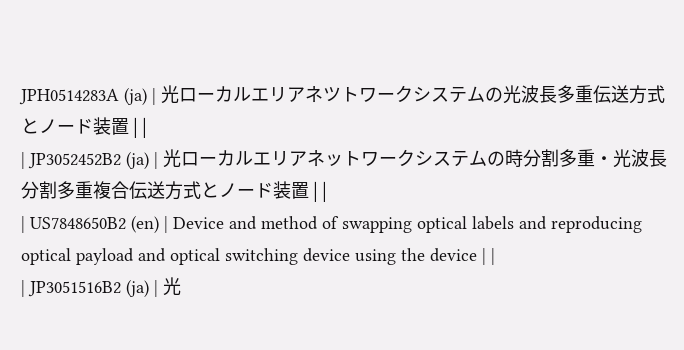JPH0514283A (ja) | 光ローカルエリアネツトワークシステムの光波長多重伝送方式とノード装置 | |
| JP3052452B2 (ja) | 光ローカルエリアネットワークシステムの時分割多重・光波長分割多重複合伝送方式とノード装置 | |
| US7848650B2 (en) | Device and method of swapping optical labels and reproducing optical payload and optical switching device using the device | |
| JP3051516B2 (ja) | 光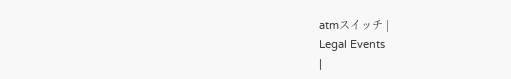atmスイッチ |
Legal Events
|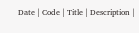Date | Code | Title | Description |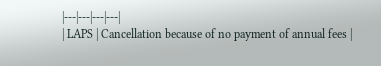|---|---|---|---|
| LAPS | Cancellation because of no payment of annual fees |